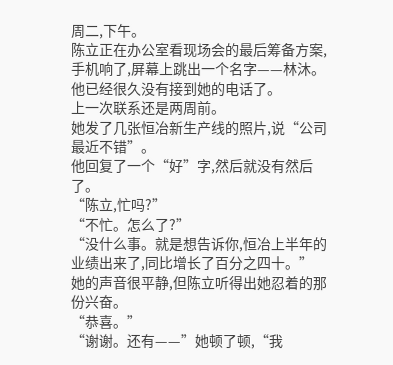周二,下午。
陈立正在办公室看现场会的最后筹备方案,手机响了,屏幕上跳出一个名字——林沐。
他已经很久没有接到她的电话了。
上一次联系还是两周前。
她发了几张恒冶新生产线的照片,说“公司最近不错”。
他回复了一个“好”字,然后就没有然后了。
“陈立,忙吗?”
“不忙。怎么了?”
“没什么事。就是想告诉你,恒冶上半年的业绩出来了,同比增长了百分之四十。”
她的声音很平静,但陈立听得出她忍着的那份兴奋。
“恭喜。”
“谢谢。还有——”她顿了顿,“我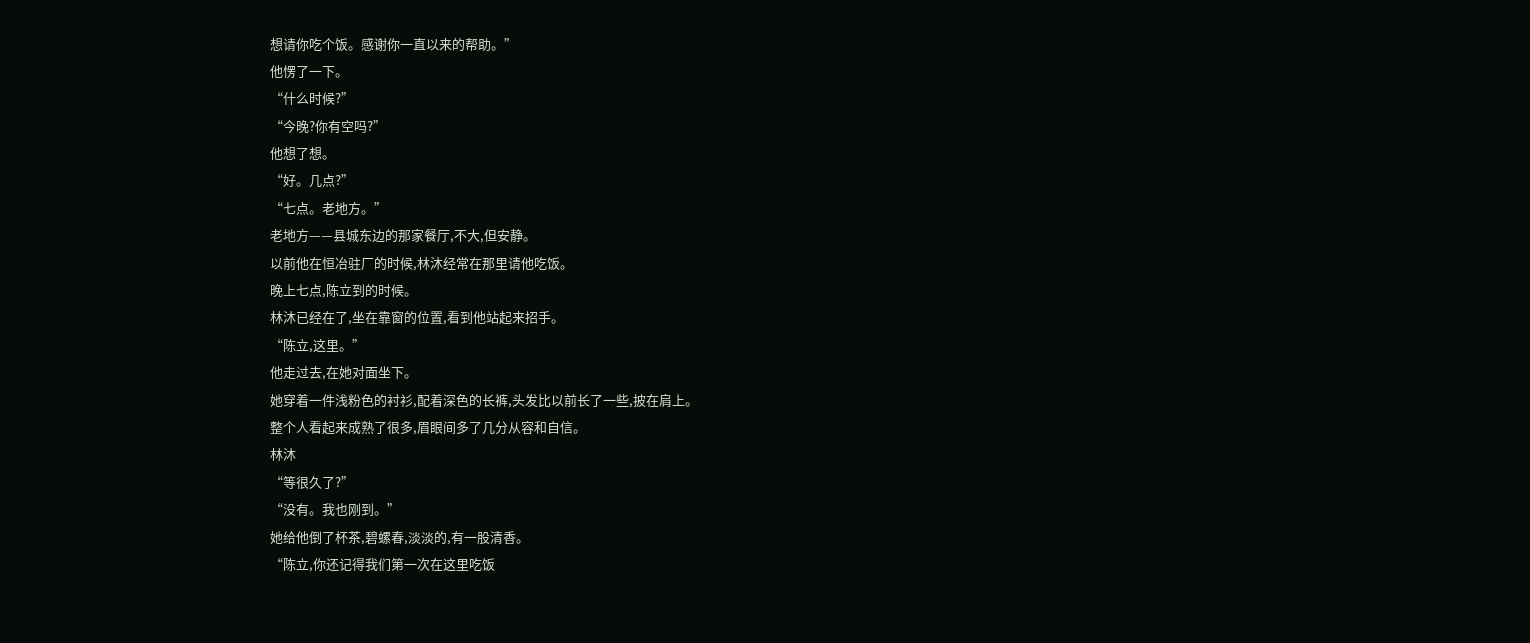想请你吃个饭。感谢你一直以来的帮助。”
他愣了一下。
“什么时候?”
“今晚?你有空吗?”
他想了想。
“好。几点?”
“七点。老地方。”
老地方——县城东边的那家餐厅,不大,但安静。
以前他在恒冶驻厂的时候,林沐经常在那里请他吃饭。
晚上七点,陈立到的时候。
林沐已经在了,坐在靠窗的位置,看到他站起来招手。
“陈立,这里。”
他走过去,在她对面坐下。
她穿着一件浅粉色的衬衫,配着深色的长裤,头发比以前长了一些,披在肩上。
整个人看起来成熟了很多,眉眼间多了几分从容和自信。
林沐
“等很久了?”
“没有。我也刚到。”
她给他倒了杯茶,碧螺春,淡淡的,有一股清香。
“陈立,你还记得我们第一次在这里吃饭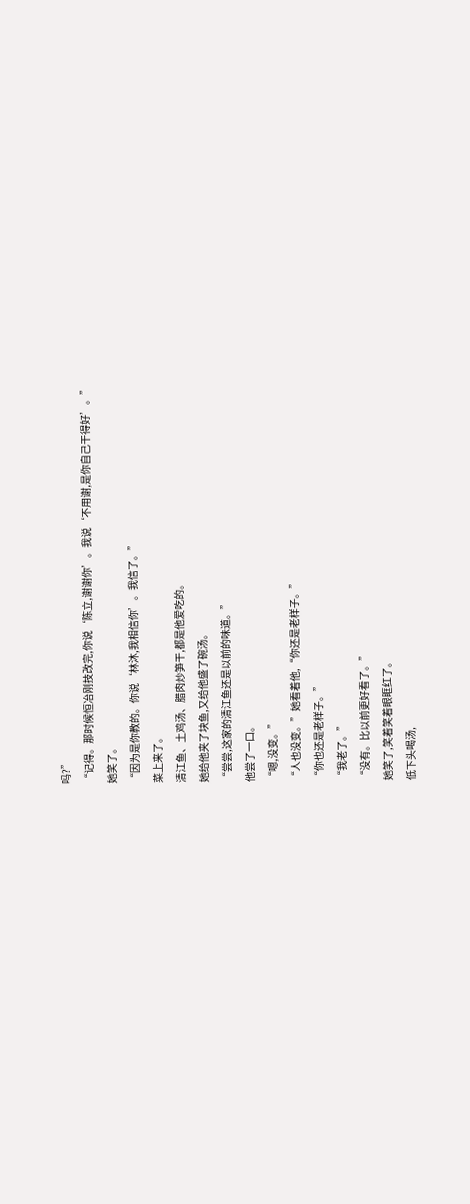吗?”
“记得。那时候恒冶刚技改完,你说‘陈立,谢谢你’。我说‘不用谢,是你自己干得好’。”
她笑了。
“因为是你教的。你说‘林沐,我相信你’。我信了。”
菜上来了。
清江鱼、土鸡汤、腊肉炒笋干,都是他爱吃的。
她给他夹了块鱼,又给他盛了碗汤。
“尝尝,这家的清江鱼还是以前的味道。”
他尝了一口。
“嗯,没变。”
“人也没变。”她看着他,“你还是老样子。”
“你也还是老样子。”
“我老了。”
“没有。比以前更好看了。”
她笑了,笑着笑着眼眶红了。
低下头喝汤,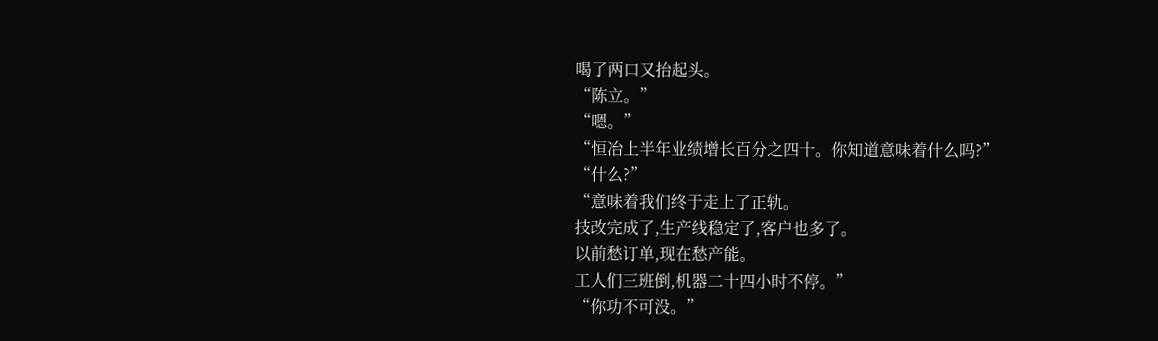喝了两口又抬起头。
“陈立。”
“嗯。”
“恒冶上半年业绩增长百分之四十。你知道意味着什么吗?”
“什么?”
“意味着我们终于走上了正轨。
技改完成了,生产线稳定了,客户也多了。
以前愁订单,现在愁产能。
工人们三班倒,机器二十四小时不停。”
“你功不可没。”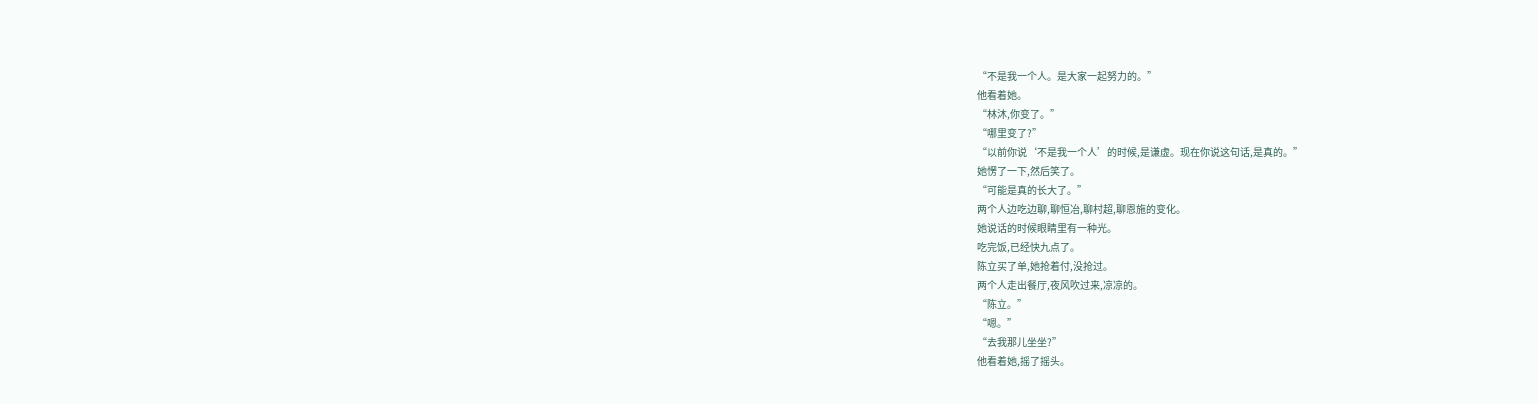“不是我一个人。是大家一起努力的。”
他看着她。
“林沐,你变了。”
“哪里变了?”
“以前你说‘不是我一个人’的时候,是谦虚。现在你说这句话,是真的。”
她愣了一下,然后笑了。
“可能是真的长大了。”
两个人边吃边聊,聊恒冶,聊村超,聊恩施的变化。
她说话的时候眼睛里有一种光。
吃完饭,已经快九点了。
陈立买了单,她抢着付,没抢过。
两个人走出餐厅,夜风吹过来,凉凉的。
“陈立。”
“嗯。”
“去我那儿坐坐?”
他看着她,摇了摇头。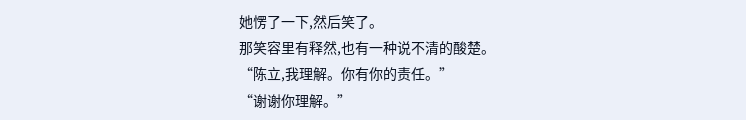她愣了一下,然后笑了。
那笑容里有释然,也有一种说不清的酸楚。
“陈立,我理解。你有你的责任。”
“谢谢你理解。”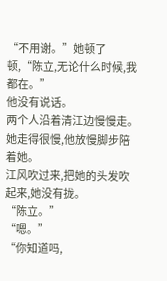“不用谢。”她顿了顿,“陈立,无论什么时候,我都在。”
他没有说话。
两个人沿着清江边慢慢走。
她走得很慢,他放慢脚步陪着她。
江风吹过来,把她的头发吹起来,她没有拢。
“陈立。”
“嗯。”
“你知道吗,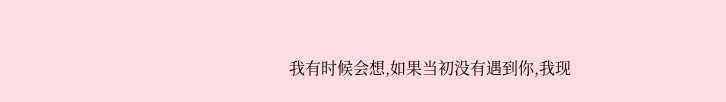我有时候会想,如果当初没有遇到你,我现